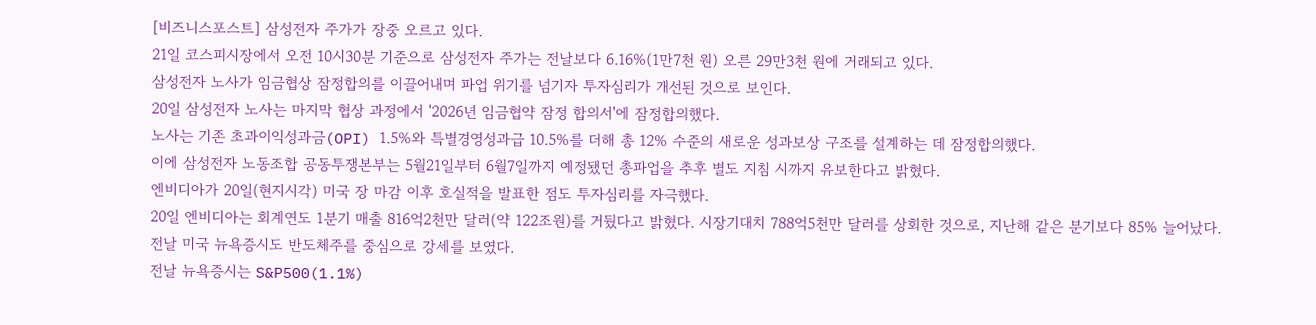[비즈니스포스트] 삼성전자 주가가 장중 오르고 있다.
21일 코스피시장에서 오전 10시30분 기준으로 삼성전자 주가는 전날보다 6.16%(1만7천 원) 오른 29만3천 원에 거래되고 있다.
삼성전자 노사가 임금협상 잠정합의를 이끌어내며 파업 위기를 넘기자 투자심리가 개선된 것으로 보인다.
20일 삼성전자 노사는 마지막 협상 과정에서 '2026년 임금협약 잠정 합의서'에 잠정합의했다.
노사는 기존 초과이익성과금(OPI) 1.5%와 특별경영성과급 10.5%를 더해 총 12% 수준의 새로운 성과보상 구조를 설계하는 데 잠정합의했다.
이에 삼성전자 노동조합 공동투쟁본부는 5월21일부터 6월7일까지 예정됐던 총파업을 추후 별도 지침 시까지 유보한다고 밝혔다.
엔비디아가 20일(현지시각) 미국 장 마감 이후 호실적을 발표한 점도 투자심리를 자극했다.
20일 엔비디아는 회계연도 1분기 매출 816억2천만 달러(약 122조원)를 거뒀다고 밝혔다. 시장기대치 788억5천만 달러를 상회한 것으로, 지난해 같은 분기보다 85% 늘어났다.
전날 미국 뉴욕증시도 반도체주를 중심으로 강세를 보였다.
전날 뉴욕증시는 S&P500(1.1%)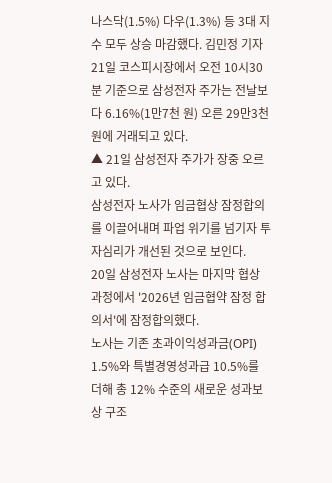나스닥(1.5%) 다우(1.3%) 등 3대 지수 모두 상승 마감했다. 김민정 기자
21일 코스피시장에서 오전 10시30분 기준으로 삼성전자 주가는 전날보다 6.16%(1만7천 원) 오른 29만3천 원에 거래되고 있다.
▲ 21일 삼성전자 주가가 장중 오르고 있다.
삼성전자 노사가 임금협상 잠정합의를 이끌어내며 파업 위기를 넘기자 투자심리가 개선된 것으로 보인다.
20일 삼성전자 노사는 마지막 협상 과정에서 '2026년 임금협약 잠정 합의서'에 잠정합의했다.
노사는 기존 초과이익성과금(OPI) 1.5%와 특별경영성과급 10.5%를 더해 총 12% 수준의 새로운 성과보상 구조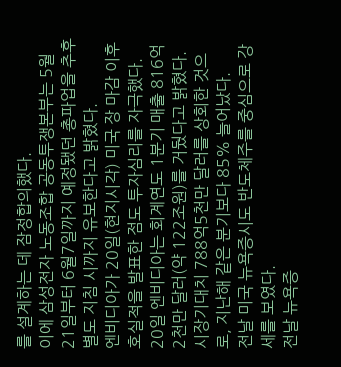를 설계하는 데 잠정합의했다.
이에 삼성전자 노동조합 공동투쟁본부는 5월21일부터 6월7일까지 예정됐던 총파업을 추후 별도 지침 시까지 유보한다고 밝혔다.
엔비디아가 20일(현지시각) 미국 장 마감 이후 호실적을 발표한 점도 투자심리를 자극했다.
20일 엔비디아는 회계연도 1분기 매출 816억2천만 달러(약 122조원)를 거뒀다고 밝혔다. 시장기대치 788억5천만 달러를 상회한 것으로, 지난해 같은 분기보다 85% 늘어났다.
전날 미국 뉴욕증시도 반도체주를 중심으로 강세를 보였다.
전날 뉴욕증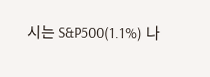시는 S&P500(1.1%) 나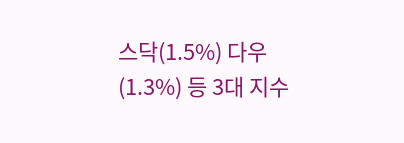스닥(1.5%) 다우(1.3%) 등 3대 지수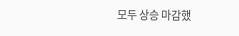모두 상승 마감했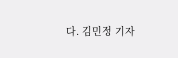다. 김민정 기자